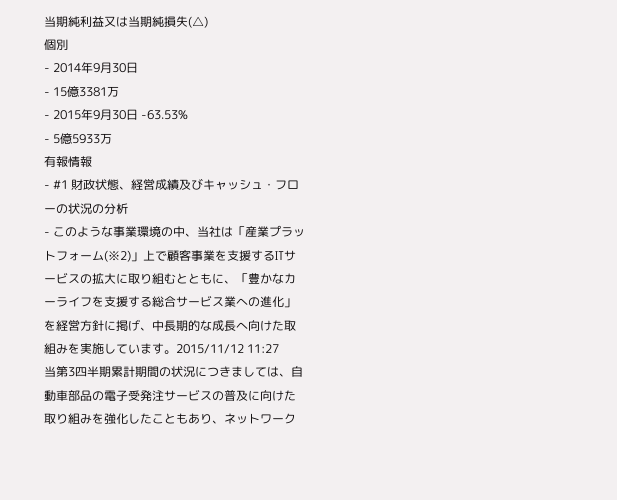当期純利益又は当期純損失(△)
個別
- 2014年9月30日
- 15億3381万
- 2015年9月30日 -63.53%
- 5億5933万
有報情報
- #1 財政状態、経営成績及びキャッシュ・フローの状況の分析
- このような事業環境の中、当社は「産業プラットフォーム(※2)」上で顧客事業を支援するITサービスの拡大に取り組むとともに、「豊かなカーライフを支援する総合サービス業への進化」を経営方針に掲げ、中長期的な成長へ向けた取組みを実施しています。2015/11/12 11:27
当第3四半期累計期間の状況につきましては、自動車部品の電子受発注サービスの普及に向けた取り組みを強化したこともあり、ネットワーク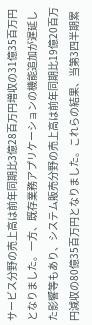サービス分野の売上高は前年同期比3億28百万円増収の31億35百万円となりました。一方、既存業務アプリケーションの機能追加が遅延した影響等もあり、システム販売分野の売上高は前年同期比19億20百万円減収の80億35百万円となりました。これらの結果、当第3四半期累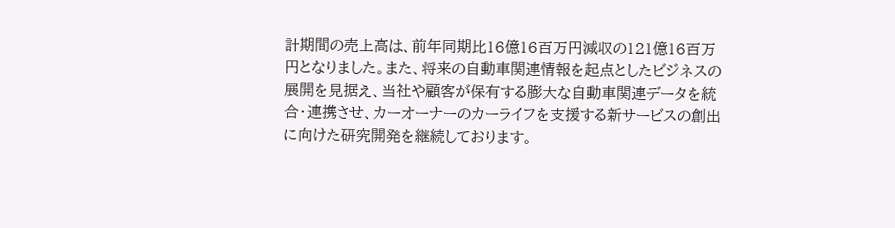計期間の売上高は、前年同期比16億16百万円減収の121億16百万円となりました。また、将来の自動車関連情報を起点としたビジネスの展開を見据え、当社や顧客が保有する膨大な自動車関連データを統合・連携させ、カーオーナーのカーライフを支援する新サービスの創出に向けた研究開発を継続しております。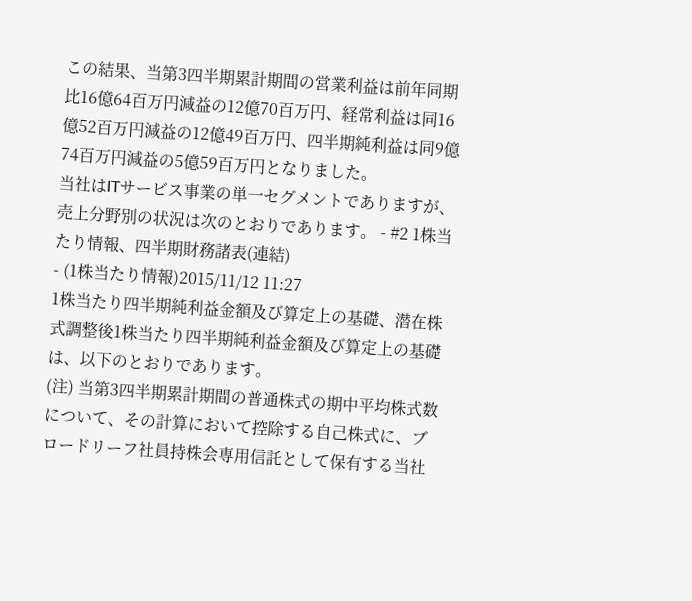この結果、当第3四半期累計期間の営業利益は前年同期比16億64百万円減益の12億70百万円、経常利益は同16億52百万円減益の12億49百万円、四半期純利益は同9億74百万円減益の5億59百万円となりました。
当社はITサービス事業の単一セグメントでありますが、売上分野別の状況は次のとおりであります。 - #2 1株当たり情報、四半期財務諸表(連結)
- (1株当たり情報)2015/11/12 11:27
1株当たり四半期純利益金額及び算定上の基礎、潜在株式調整後1株当たり四半期純利益金額及び算定上の基礎は、以下のとおりであります。
(注) 当第3四半期累計期間の普通株式の期中平均株式数について、その計算において控除する自己株式に、ブロードリーフ社員持株会専用信託として保有する当社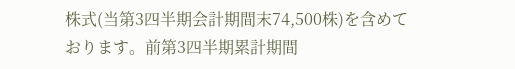株式(当第3四半期会計期間末74,500株)を含めております。前第3四半期累計期間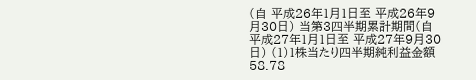(自 平成26年1月1日至 平成26年9月30日) 当第3四半期累計期間(自 平成27年1月1日至 平成27年9月30日) (1)1株当たり四半期純利益金額 58.78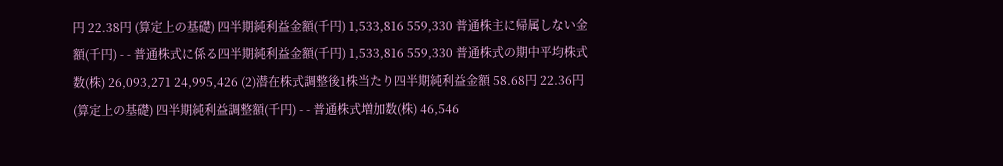円 22.38円 (算定上の基礎) 四半期純利益金額(千円) 1,533,816 559,330 普通株主に帰属しない金額(千円) - - 普通株式に係る四半期純利益金額(千円) 1,533,816 559,330 普通株式の期中平均株式数(株) 26,093,271 24,995,426 (2)潜在株式調整後1株当たり四半期純利益金額 58.68円 22.36円 (算定上の基礎) 四半期純利益調整額(千円) - - 普通株式増加数(株) 46,546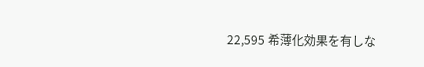22,595 希薄化効果を有しな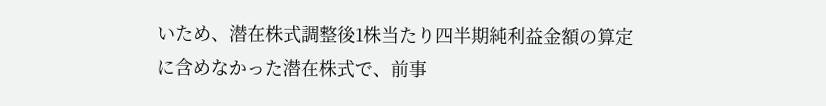いため、潜在株式調整後1株当たり四半期純利益金額の算定に含めなかった潜在株式で、前事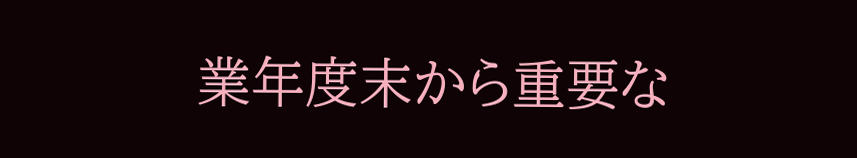業年度末から重要な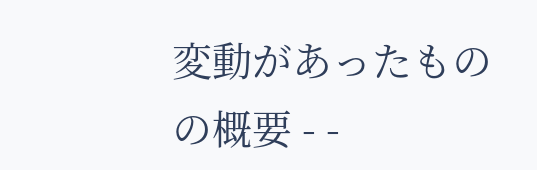変動があったものの概要 - -